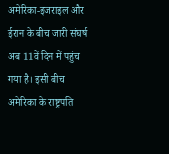अमेरिका-इजराइल और ईरान के बीच जारी संघर्ष अब 11वें दिन में पहुंच गया है। इसी बीच अमेरिका के राष्ट्रपति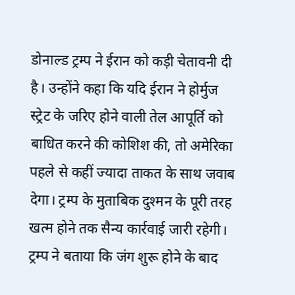डोनाल्ड ट्रम्प ने ईरान को कड़ी चेतावनी दी है। उन्होंने कहा कि यदि ईरान ने होर्मुज स्ट्रेट के जरिए होने वाली तेल आपूर्ति को बाधित करने की कोशिश की, तो अमेरिका पहले से कहीं ज्यादा ताकत के साथ जवाब देगा। ट्रम्प के मुताबिक दुश्मन के पूरी तरह खत्म होने तक सैन्य कार्रवाई जारी रहेगी।
ट्रम्प ने बताया कि जंग शुरू होने के बाद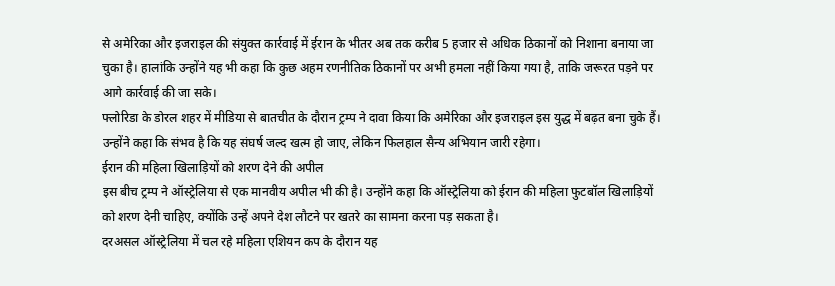से अमेरिका और इजराइल की संयुक्त कार्रवाई में ईरान के भीतर अब तक करीब 5 हजार से अधिक ठिकानों को निशाना बनाया जा चुका है। हालांकि उन्होंने यह भी कहा कि कुछ अहम रणनीतिक ठिकानों पर अभी हमला नहीं किया गया है, ताकि जरूरत पड़ने पर आगे कार्रवाई की जा सके।
फ्लोरिडा के डोरल शहर में मीडिया से बातचीत के दौरान ट्रम्प ने दावा किया कि अमेरिका और इजराइल इस युद्ध में बढ़त बना चुके हैं। उन्होंने कहा कि संभव है कि यह संघर्ष जल्द खत्म हो जाए, लेकिन फिलहाल सैन्य अभियान जारी रहेगा।
ईरान की महिला खिलाड़ियों को शरण देने की अपील
इस बीच ट्रम्प ने ऑस्ट्रेलिया से एक मानवीय अपील भी की है। उन्होंने कहा कि ऑस्ट्रेलिया को ईरान की महिला फुटबॉल खिलाड़ियों को शरण देनी चाहिए, क्योंकि उन्हें अपने देश लौटने पर खतरे का सामना करना पड़ सकता है।
दरअसल ऑस्ट्रेलिया में चल रहे महिला एशियन कप के दौरान यह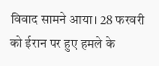विवाद सामने आया। 28 फरवरी को ईरान पर हुए हमले के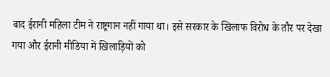बाद ईरानी महिला टीम ने राष्ट्रगान नहीं गाया था। इसे सरकार के खिलाफ विरोध के तौर पर देखा गया और ईरानी मीडिया में खिलाड़ियों को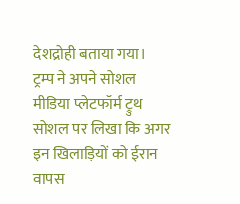देशद्रोही बताया गया।
ट्रम्प ने अपने सोशल मीडिया प्लेटफॉर्म ट्रुथ सोशल पर लिखा कि अगर इन खिलाड़ियों को ईरान वापस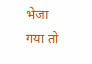भेजा गया तो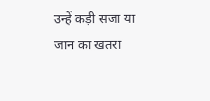उन्हें कड़ी सजा या जान का खतरा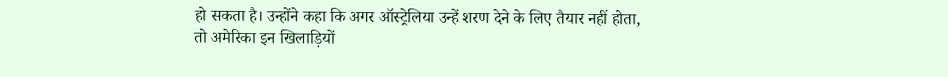हो सकता है। उन्होंने कहा कि अगर ऑस्ट्रेलिया उन्हें शरण देने के लिए तैयार नहीं होता, तो अमेरिका इन खिलाड़ियों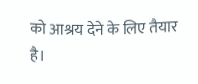को आश्रय देने के लिए तैयार है।